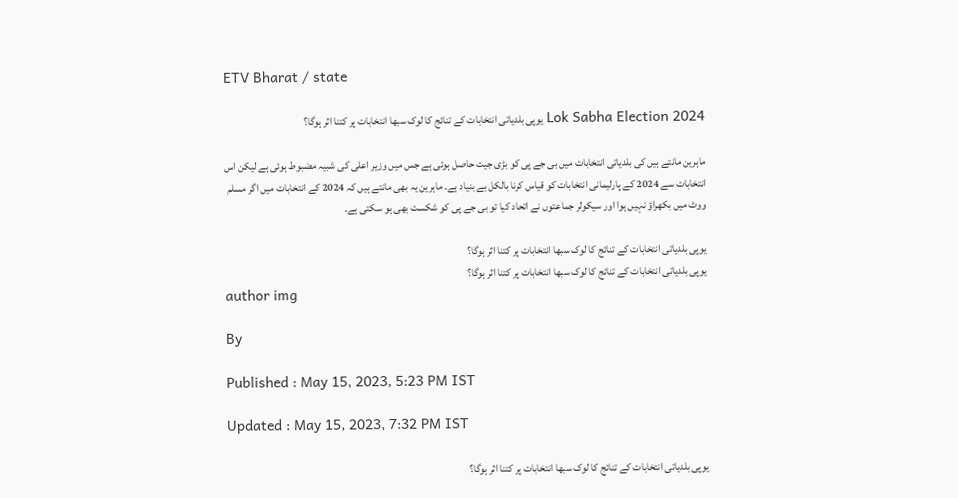ETV Bharat / state

Lok Sabha Election 2024 یوپی بلدیاتی انتخابات کے تنائج کا لوک سبھا انتخابات پر کتنا اثر ہوگا؟

ماہرین مانتے ہیں کی بلدیاتی انتخابات میں بی جے پی کو بڑی جیت حاصل ہوئی ہے جس میں وزیر اعلی کی شبیہ مضبوط ہوئی ہے لیکن اس انتخابات سے 2024 کے پارلیمانی انتخابات کو قیاس کرنا بالکل بے بنیاد ہے۔ ماہرین یہ بھی مانتے ہیں کہ 2024 کے انتخابات میں اگر مسلم ووٹ میں بکھراؤ نہیں ہوا اور سیکولر جماعتوں نے اتحاد کیا تو بی جے پی کو شکست بھی ہو سکتی ہے۔

یوپی بلدیاتی انتخابات کے تنائج کا لوک سبھا انتخابات پر کتنا اثر ہوگا؟
یوپی بلدیاتی انتخابات کے تنائج کا لوک سبھا انتخابات پر کتنا اثر ہوگا؟
author img

By

Published : May 15, 2023, 5:23 PM IST

Updated : May 15, 2023, 7:32 PM IST

یوپی بلدیاتی انتخابات کے تنائج کا لوک سبھا انتخابات پر کتنا اثر ہوگا؟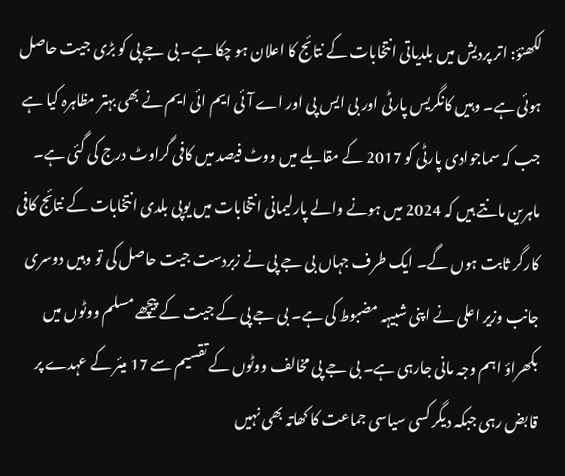لکھنؤ: اتر پردیش میں بلدیاتی انتخابات کے نتائج کا اعلان ہو چکا ہے۔ بی جے پی کو بڑی جیت حاصل ہوئی ہے۔ وہیں کانگریس پارٹی اور بی ایس پی اور اے آئی ایم ائی ایم نے بھی بہتر مظاہرہ کیا ہے جب کہ سماجوادی پارٹی کو 2017 کے مقابلے میں ووٹ فیصد میں کافی گراوٹ درج کی گئی ہے۔ ماہرین مانتے ہیں کہ 2024 میں ہونے والے پارلیمانی انتخابات میں یوپی بلدی انتخابات کے نتائج کافی کارگر ثابت ہوں گے۔ ایک طرف جہاں بی جے پی نے زبردست جیت حاصل کی تو وہیں دوسری جانب وزیر اعلی نے اپنی شبیہہ مضبوط کی ہے۔ بی جے پی کے جیت کے پیچھے مسلم ووٹوں میں بکھراؤ اہم وجہ مانی جارہی ہے۔ بی جے پی مخالف ووٹوں کے تقسیم سے 17 میئر کے عہدے پر قابض رہی جبکہ دیگر کسی سیاسی جماعت کا کھاتہ بھی نہیں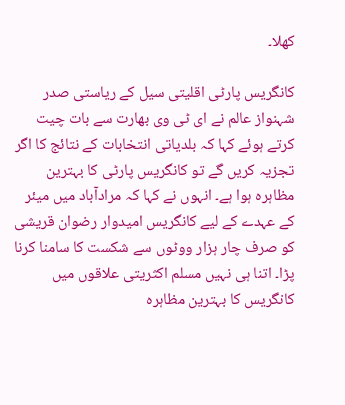کھلا۔

کانگریس پارٹی اقلیتی سیل کے ریاستی صدر شہنواز عالم نے ای ٹی وی بھارت سے بات چیت کرتے ہوئے کہا کہ بلدیاتی انتخابات کے نتائج کا اگر تجزیہ کریں گے تو کانگریس پارٹی کا بہترین مظاہرہ ہوا ہے۔ انہوں نے کہا کہ مرادآباد میں میئر کے عہدے کے لیے کانگریس امیدوار رضوان قریشی کو صرف چار ہزار ووٹوں سے شکست کا سامنا کرنا پڑا۔ اتنا ہی نہیں مسلم اکثریتی علاقوں میں کانگریس کا بہترین مظاہرہ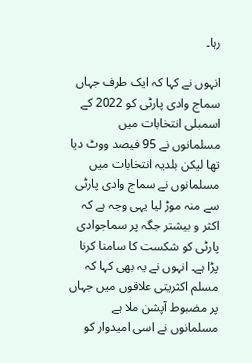رہا۔

انہوں نے کہا کہ ایک طرف جہاں سماج وادی پارٹی کو 2022 کے اسمبلی انتخابات میں مسلمانوں نے 95 فیصد ووٹ دیا تھا لیکن بلدیہ انتخابات میں مسلمانوں نے سماج وادی پارٹی سے منہ موڑ لیا یہی وجہ ہے کہ اکثر و بیشتر جگہ پر سماجوادی پارٹی کو شکست کا سامنا کرنا پڑا ہے۔ انہوں نے یہ بھی کہا کہ مسلم اکثریتی علاقوں میں جہاں پر مضبوط آپشن ملا ہے مسلمانوں نے اسی امیدوار کو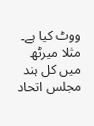ووٹ کیا ہے۔ مثلا میرٹھ میں کل ہند مجلس اتحاد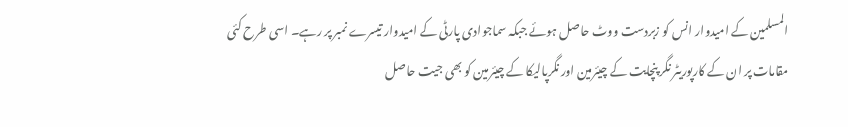المسلمین کے امیدوار انس کو زبردست ووٹ حاصل ہوئے جبکہ سماجوادی پارٹی کے امیدوار تیسرے نمبر پر رہے۔ اسی طرح کئی مقامات پر ان کے کارپوریٹر نگر پنچایت کے چیئرمین اور نگرپالیکا کے چیئرمین کو بھی جیت حاصل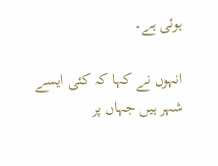ہوئی ہے۔

انہوں نے کہا کہ کئی ایسے شہر ہیں جہاں پر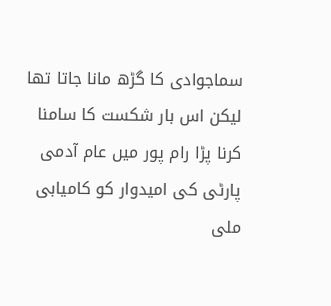سماجوادی کا گڑھ مانا جاتا تھا لیکن اس بار شکست کا سامنا کرنا پڑا رام پور میں عام آدمی پارٹی کی امیدوار کو کامیابی ملی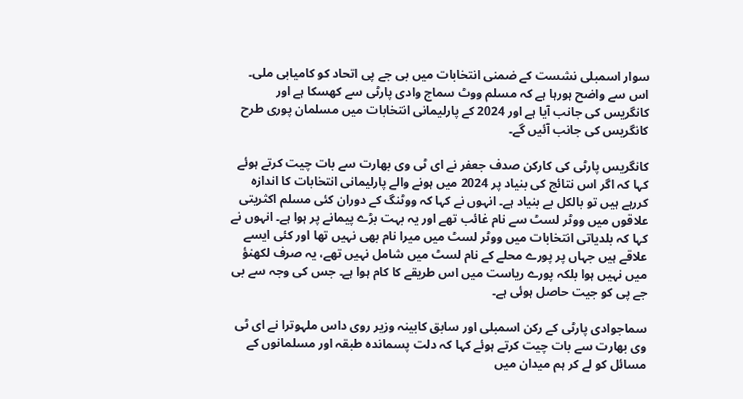سوار اسمبلی نشست کے ضمنی انتخابات میں بی جے پی اتحاد کو کامیابی ملی۔ اس سے واضح ہورہا ہے کہ مسلم ووٹ سماج وادی پارٹی سے کھسکا ہے اور کانگریس کی جانب آیا ہے اور 2024 کے پارلیمانی انتخابات میں مسلمان پوری طرح کانگریس کی جانب آئیں گے۔

کانگریس پارٹی کی کارکن صدف جعفر نے ای ٹی وی بھارت سے بات چیت کرتے ہوئے کہا کہ اگر اس نتائج کی بنیاد پر 2024 میں ہونے والے پارلیمانی انتخابات کا اندازہ کررہے ہیں تو بالکل بے بنیاد ہے۔ انہوں نے کہا کہ ووٹنگ کے دوران کئی مسلم اکثریتی علاقوں میں ووٹر لسٹ سے نام غائب تھے اور یہ بہت بڑے پیمانے پر ہوا ہے۔ انہوں نے کہا کہ بلدیاتی انتخابات میں ووٹر لسٹ میں میرا نام بھی نہیں تھا اور کئی ایسے علاقے ہیں جہاں پر پورے محلے کے نام لسٹ میں شامل نہیں تھے، یہ صرف لکھنؤ میں نہیں ہوا بلکہ پورے ریاست میں اس طریقے کا کام ہوا ہے۔ جس کی وجہ سے بی جے پی کو جیت حاصل ہوئی ہے۔

سماجوادی پارٹی کے رکن اسمبلی اور سابق کابینہ وزیر روی داس ملہوترا نے ای ٹی وی بھارت سے بات چیت کرتے ہوئے کہا کہ دلت پسماندہ طبقہ اور مسلمانوں کے مسائل کو لے کر ہم میدان میں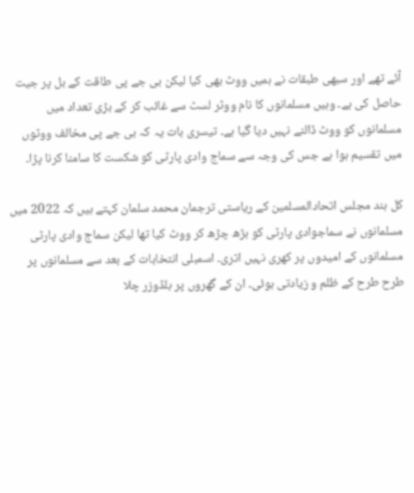آئے تھے اور سبھی طبقات نے ہمیں ووٹ بھی کیا لیکن بی جے پی طاقت کے بل پر جیت حاصل کی ہے۔ وہیں مسلمانوں کا نام ووٹر لسٹ سے غائب کر کے بڑی تعداد میں مسلمانوں کو ووٹ ڈالنے نہیں دیا گیا ہے۔ تیسری بات یہ کہ بی جے پی مخالف ووٹوں میں تقسیم ہوا ہے جس کی وجہ سے سماج وادی پارٹی کو شکست کا سامنا کرنا پڑا۔

کل ہند مجلس اتحادالمسلمین کے ریاستی ترجمان محمد سلمان کہتے ہیں کہ 2022 میں مسلمانوں نے سماجوادی پارٹی کو بڑھ چڑھ کر ووٹ کیا تھا لیکن سماج وادی پارٹی مسلمانوں کے امیدوں پر کھری نہیں اتری۔ اسمبلی انتخابات کے بعد سے مسلمانوں پر طرح طرح کے ظلم و زیادتی ہوئی۔ ان کے گھروں پر بلڈوزر چلا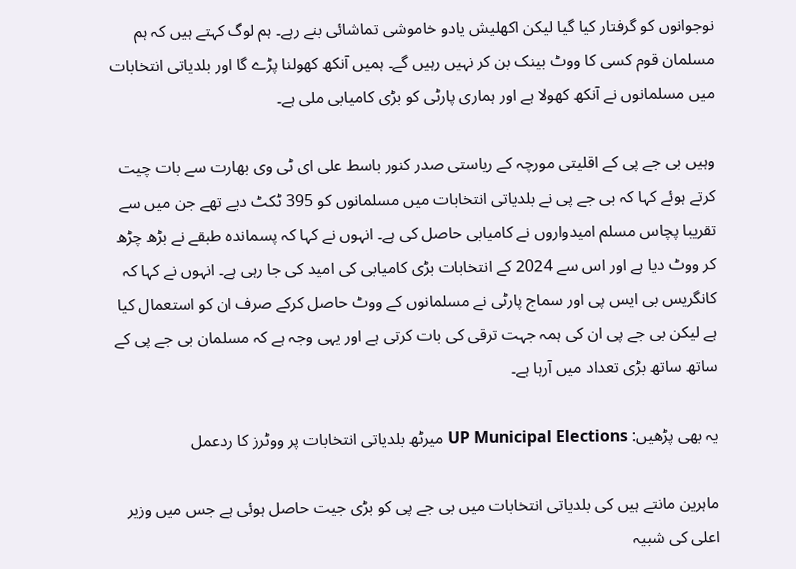نوجوانوں کو گرفتار کیا گیا لیکن اکھلیش یادو خاموشی تماشائی بنے رہے۔ ہم لوگ کہتے ہیں کہ ہم مسلمان قوم کسی کا ووٹ بینک بن کر نہیں رہیں گے۔ ہمیں آنکھ کھولنا پڑے گا اور بلدیاتی انتخابات میں مسلمانوں نے آنکھ کھولا ہے اور ہماری پارٹی کو بڑی کامیابی ملی ہے۔

وہیں بی جے پی کے اقلیتی مورچہ کے ریاستی صدر کنور باسط علی ای ٹی وی بھارت سے بات چیت کرتے ہوئے کہا کہ بی جے پی نے بلدیاتی انتخابات میں مسلمانوں کو 395 ٹکٹ دیے تھے جن میں سے تقریبا پچاس مسلم امیدواروں نے کامیابی حاصل کی ہے۔ انہوں نے کہا کہ پسماندہ طبقے نے بڑھ چڑھ کر ووٹ دیا ہے اور اس سے 2024 کے انتخابات بڑی کامیابی کی امید کی جا رہی ہے۔ انہوں نے کہا کہ کانگریس بی ایس پی اور سماج پارٹی نے مسلمانوں کے ووٹ حاصل کرکے صرف ان کو استعمال کیا ہے لیکن بی جے پی ان کی ہمہ جہت ترقی کی بات کرتی ہے اور یہی وجہ ہے کہ مسلمان بی جے پی کے ساتھ ساتھ بڑی تعداد میں آرہا ہے۔

یہ بھی پڑھیں: UP Municipal Elections میرٹھ بلدیاتی انتخابات پر ووٹرز کا ردعمل

ماہرین مانتے ہیں کی بلدیاتی انتخابات میں بی جے پی کو بڑی جیت حاصل ہوئی ہے جس میں وزیر اعلی کی شبیہ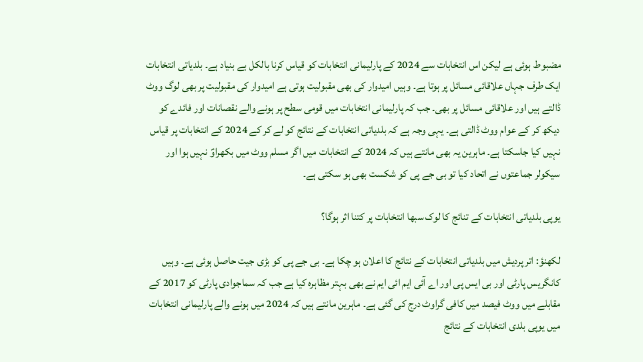مضبوط ہوئی ہے لیکن اس انتخابات سے 2024 کے پارلیمانی انتخابات کو قیاس کرنا بالکل بے بنیاد ہے۔ بلدیاتی انتخابات ایک طرف جہاں علاقائی مسائل پر ہوتا ہے۔ وہیں امیدوار کی بھی مقبولیت ہوتی ہے امیدوار کی مقبولیت پر بھی لوگ ووٹ ڈالتے ہیں اور علاقائی مسائل پر بھی۔ جب کہ پارلیمانی انتخابات میں قومی سطح پر ہونے والے نقصانات اور فائدے کو دیکھ کر کے عوام ووٹ ڈالتی ہے۔ یہی وجہ ہے کہ بلدیاتی انتخابات کے نتائج کو لے کر کے 2024 کے انتخابات پر قیاس نہیں کیا جاسکتا ہے۔ ماہرین یہ بھی مانتے ہیں کہ 2024 کے انتخابات میں اگر مسلم ووٹ میں بکھراوؑ نہیں ہوا اور سیکولر جماعتوں نے اتحاد کیا تو بی جے پی کو شکست بھی ہو سکتی ہے۔

یوپی بلدیاتی انتخابات کے تنائج کا لوک سبھا انتخابات پر کتنا اثر ہوگا؟

لکھنؤ: اتر پردیش میں بلدیاتی انتخابات کے نتائج کا اعلان ہو چکا ہے۔ بی جے پی کو بڑی جیت حاصل ہوئی ہے۔ وہیں کانگریس پارٹی اور بی ایس پی اور اے آئی ایم ائی ایم نے بھی بہتر مظاہرہ کیا ہے جب کہ سماجوادی پارٹی کو 2017 کے مقابلے میں ووٹ فیصد میں کافی گراوٹ درج کی گئی ہے۔ ماہرین مانتے ہیں کہ 2024 میں ہونے والے پارلیمانی انتخابات میں یوپی بلدی انتخابات کے نتائج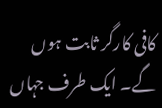کافی کارگر ثابت ہوں گے۔ ایک طرف جہاں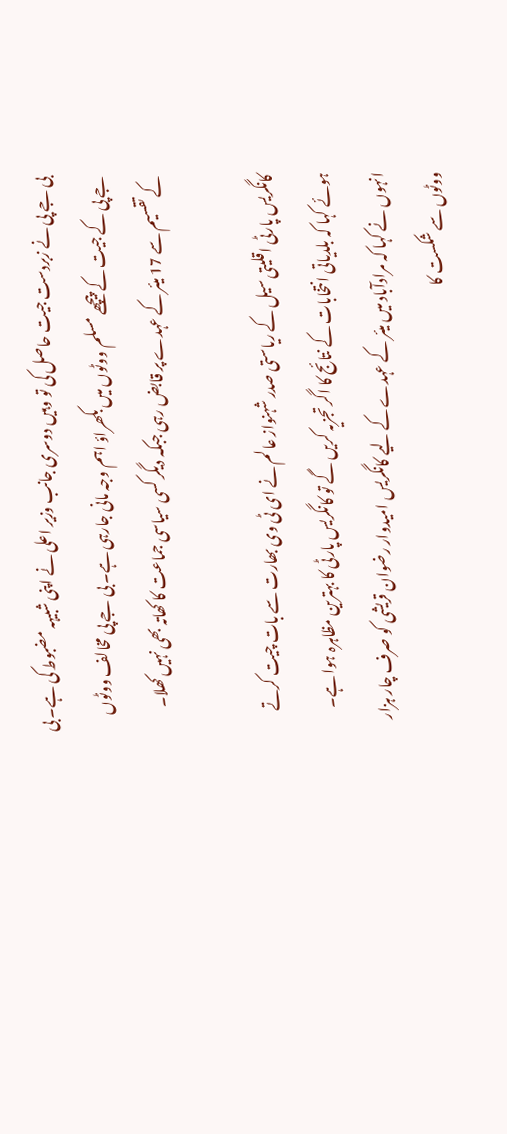بی جے پی نے زبردست جیت حاصل کی تو وہیں دوسری جانب وزیر اعلی نے اپنی شبیہہ مضبوط کی ہے۔ بی جے پی کے جیت کے پیچھے مسلم ووٹوں میں بکھراؤ اہم وجہ مانی جارہی ہے۔ بی جے پی مخالف ووٹوں کے تقسیم سے 17 میئر کے عہدے پر قابض رہی جبکہ دیگر کسی سیاسی جماعت کا کھاتہ بھی نہیں کھلا۔

کانگریس پارٹی اقلیتی سیل کے ریاستی صدر شہنواز عالم نے ای ٹی وی بھارت سے بات چیت کرتے ہوئے کہا کہ بلدیاتی انتخابات کے نتائج کا اگر تجزیہ کریں گے تو کانگریس پارٹی کا بہترین مظاہرہ ہوا ہے۔ انہوں نے کہا کہ مرادآباد میں میئر کے عہدے کے لیے کانگریس امیدوار رضوان قریشی کو صرف چار ہزار ووٹوں سے شکست کا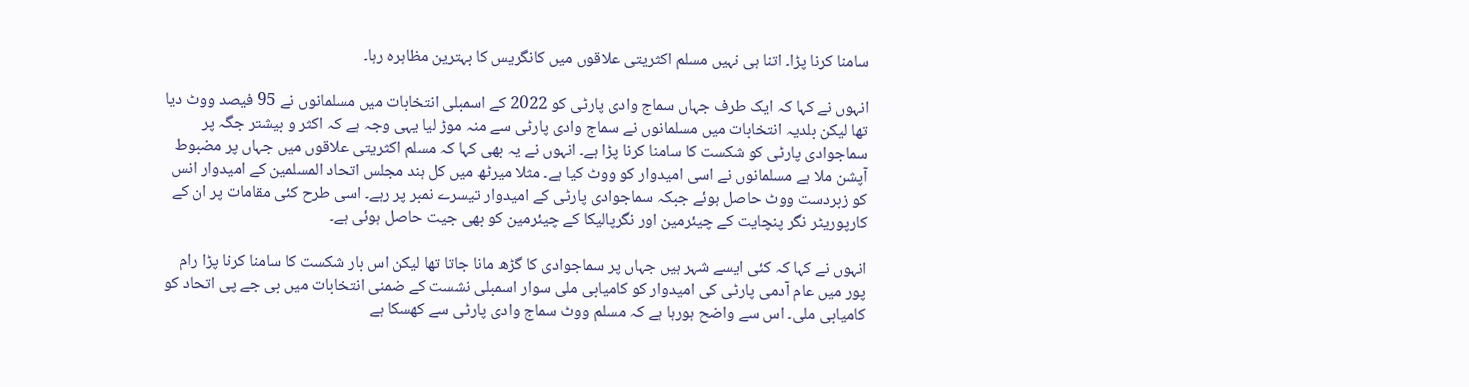سامنا کرنا پڑا۔ اتنا ہی نہیں مسلم اکثریتی علاقوں میں کانگریس کا بہترین مظاہرہ رہا۔

انہوں نے کہا کہ ایک طرف جہاں سماج وادی پارٹی کو 2022 کے اسمبلی انتخابات میں مسلمانوں نے 95 فیصد ووٹ دیا تھا لیکن بلدیہ انتخابات میں مسلمانوں نے سماج وادی پارٹی سے منہ موڑ لیا یہی وجہ ہے کہ اکثر و بیشتر جگہ پر سماجوادی پارٹی کو شکست کا سامنا کرنا پڑا ہے۔ انہوں نے یہ بھی کہا کہ مسلم اکثریتی علاقوں میں جہاں پر مضبوط آپشن ملا ہے مسلمانوں نے اسی امیدوار کو ووٹ کیا ہے۔ مثلا میرٹھ میں کل ہند مجلس اتحاد المسلمین کے امیدوار انس کو زبردست ووٹ حاصل ہوئے جبکہ سماجوادی پارٹی کے امیدوار تیسرے نمبر پر رہے۔ اسی طرح کئی مقامات پر ان کے کارپوریٹر نگر پنچایت کے چیئرمین اور نگرپالیکا کے چیئرمین کو بھی جیت حاصل ہوئی ہے۔

انہوں نے کہا کہ کئی ایسے شہر ہیں جہاں پر سماجوادی کا گڑھ مانا جاتا تھا لیکن اس بار شکست کا سامنا کرنا پڑا رام پور میں عام آدمی پارٹی کی امیدوار کو کامیابی ملی سوار اسمبلی نشست کے ضمنی انتخابات میں بی جے پی اتحاد کو کامیابی ملی۔ اس سے واضح ہورہا ہے کہ مسلم ووٹ سماج وادی پارٹی سے کھسکا ہے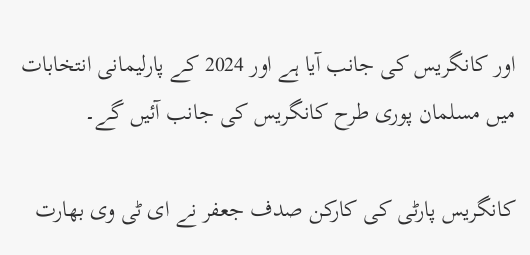اور کانگریس کی جانب آیا ہے اور 2024 کے پارلیمانی انتخابات میں مسلمان پوری طرح کانگریس کی جانب آئیں گے۔

کانگریس پارٹی کی کارکن صدف جعفر نے ای ٹی وی بھارت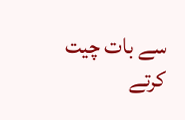سے بات چیت کرتے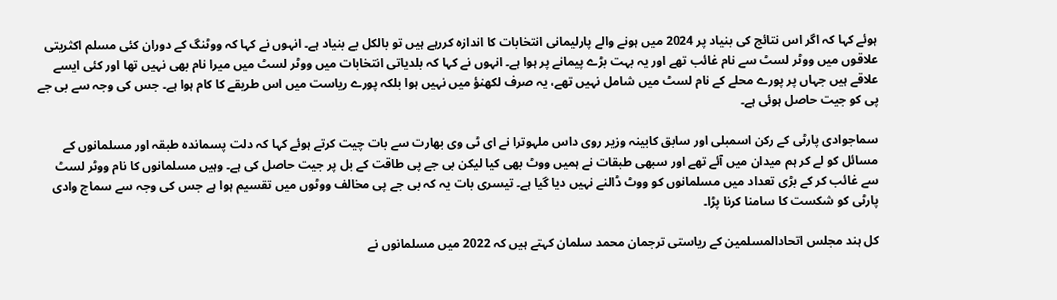ہوئے کہا کہ اگر اس نتائج کی بنیاد پر 2024 میں ہونے والے پارلیمانی انتخابات کا اندازہ کررہے ہیں تو بالکل بے بنیاد ہے۔ انہوں نے کہا کہ ووٹنگ کے دوران کئی مسلم اکثریتی علاقوں میں ووٹر لسٹ سے نام غائب تھے اور یہ بہت بڑے پیمانے پر ہوا ہے۔ انہوں نے کہا کہ بلدیاتی انتخابات میں ووٹر لسٹ میں میرا نام بھی نہیں تھا اور کئی ایسے علاقے ہیں جہاں پر پورے محلے کے نام لسٹ میں شامل نہیں تھے، یہ صرف لکھنؤ میں نہیں ہوا بلکہ پورے ریاست میں اس طریقے کا کام ہوا ہے۔ جس کی وجہ سے بی جے پی کو جیت حاصل ہوئی ہے۔

سماجوادی پارٹی کے رکن اسمبلی اور سابق کابینہ وزیر روی داس ملہوترا نے ای ٹی وی بھارت سے بات چیت کرتے ہوئے کہا کہ دلت پسماندہ طبقہ اور مسلمانوں کے مسائل کو لے کر ہم میدان میں آئے تھے اور سبھی طبقات نے ہمیں ووٹ بھی کیا لیکن بی جے پی طاقت کے بل پر جیت حاصل کی ہے۔ وہیں مسلمانوں کا نام ووٹر لسٹ سے غائب کر کے بڑی تعداد میں مسلمانوں کو ووٹ ڈالنے نہیں دیا گیا ہے۔ تیسری بات یہ کہ بی جے پی مخالف ووٹوں میں تقسیم ہوا ہے جس کی وجہ سے سماج وادی پارٹی کو شکست کا سامنا کرنا پڑا۔

کل ہند مجلس اتحادالمسلمین کے ریاستی ترجمان محمد سلمان کہتے ہیں کہ 2022 میں مسلمانوں نے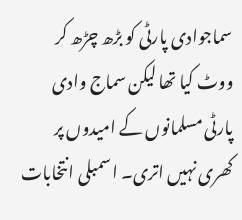سماجوادی پارٹی کو بڑھ چڑھ کر ووٹ کیا تھا لیکن سماج وادی پارٹی مسلمانوں کے امیدوں پر کھری نہیں اتری۔ اسمبلی انتخابات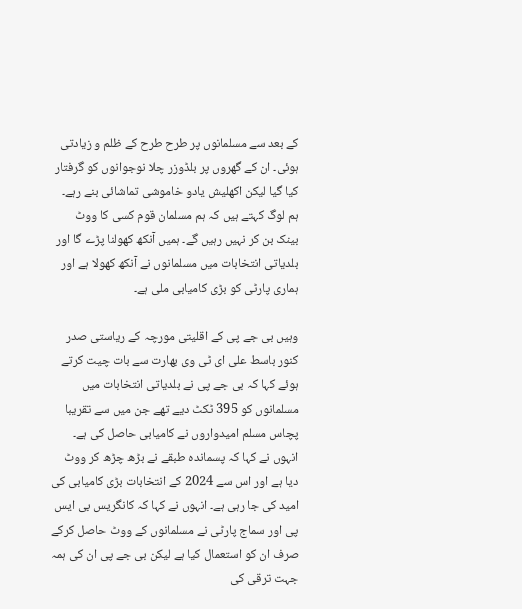کے بعد سے مسلمانوں پر طرح طرح کے ظلم و زیادتی ہوئی۔ ان کے گھروں پر بلڈوزر چلا نوجوانوں کو گرفتار کیا گیا لیکن اکھلیش یادو خاموشی تماشائی بنے رہے۔ ہم لوگ کہتے ہیں کہ ہم مسلمان قوم کسی کا ووٹ بینک بن کر نہیں رہیں گے۔ ہمیں آنکھ کھولنا پڑے گا اور بلدیاتی انتخابات میں مسلمانوں نے آنکھ کھولا ہے اور ہماری پارٹی کو بڑی کامیابی ملی ہے۔

وہیں بی جے پی کے اقلیتی مورچہ کے ریاستی صدر کنور باسط علی ای ٹی وی بھارت سے بات چیت کرتے ہوئے کہا کہ بی جے پی نے بلدیاتی انتخابات میں مسلمانوں کو 395 ٹکٹ دیے تھے جن میں سے تقریبا پچاس مسلم امیدواروں نے کامیابی حاصل کی ہے۔ انہوں نے کہا کہ پسماندہ طبقے نے بڑھ چڑھ کر ووٹ دیا ہے اور اس سے 2024 کے انتخابات بڑی کامیابی کی امید کی جا رہی ہے۔ انہوں نے کہا کہ کانگریس بی ایس پی اور سماج پارٹی نے مسلمانوں کے ووٹ حاصل کرکے صرف ان کو استعمال کیا ہے لیکن بی جے پی ان کی ہمہ جہت ترقی کی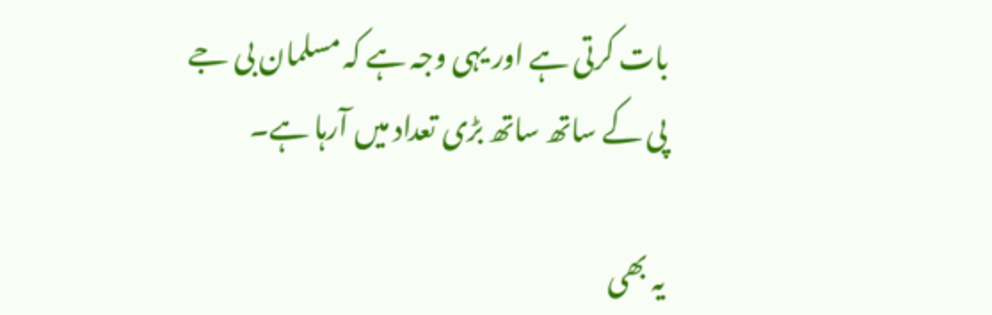بات کرتی ہے اور یہی وجہ ہے کہ مسلمان بی جے پی کے ساتھ ساتھ بڑی تعداد میں آرہا ہے۔

یہ بھی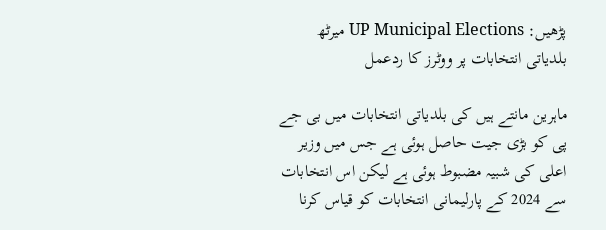پڑھیں: UP Municipal Elections میرٹھ بلدیاتی انتخابات پر ووٹرز کا ردعمل

ماہرین مانتے ہیں کی بلدیاتی انتخابات میں بی جے پی کو بڑی جیت حاصل ہوئی ہے جس میں وزیر اعلی کی شبیہ مضبوط ہوئی ہے لیکن اس انتخابات سے 2024 کے پارلیمانی انتخابات کو قیاس کرنا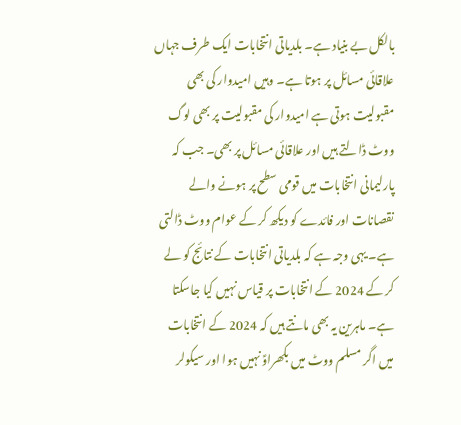بالکل بے بنیاد ہے۔ بلدیاتی انتخابات ایک طرف جہاں علاقائی مسائل پر ہوتا ہے۔ وہیں امیدوار کی بھی مقبولیت ہوتی ہے امیدوار کی مقبولیت پر بھی لوگ ووٹ ڈالتے ہیں اور علاقائی مسائل پر بھی۔ جب کہ پارلیمانی انتخابات میں قومی سطح پر ہونے والے نقصانات اور فائدے کو دیکھ کر کے عوام ووٹ ڈالتی ہے۔ یہی وجہ ہے کہ بلدیاتی انتخابات کے نتائج کو لے کر کے 2024 کے انتخابات پر قیاس نہیں کیا جاسکتا ہے۔ ماہرین یہ بھی مانتے ہیں کہ 2024 کے انتخابات میں اگر مسلم ووٹ میں بکھراوؑ نہیں ہوا اور سیکولر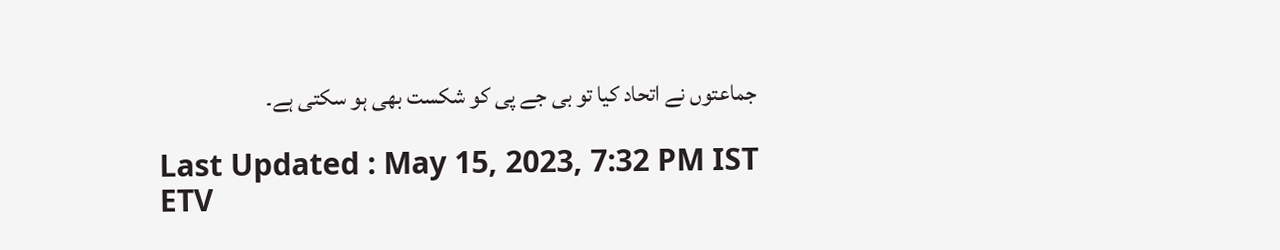جماعتوں نے اتحاد کیا تو بی جے پی کو شکست بھی ہو سکتی ہے۔

Last Updated : May 15, 2023, 7:32 PM IST
ETV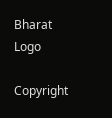Bharat Logo

Copyright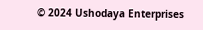© 2024 Ushodaya Enterprises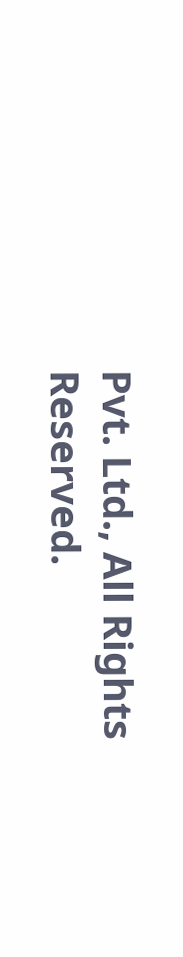Pvt. Ltd., All Rights Reserved.